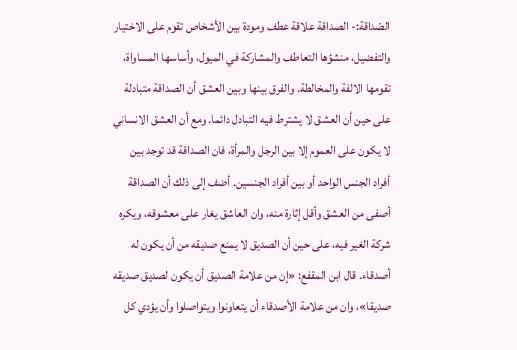الصّداقة:- الصداقة علاقة عطف ومودة بين الأشخاص تقوم على الاختيار والتفضيل، منشؤها التعاطف والمشاركة في الميول، وأساسها المساواة، تقومها الالفة والمخالطة. والفرق بينها وبين العشق أن الصداقة متبادلة على حين أن العشق لا يشترط فيه التبادل دائما. ومع أن العشق الانساني لا يكون على العموم إلا بين الرجل والمرأة، فان الصداقة قد توجد بين أفراد الجنس الواحد أو بين أفراد الجنسين. أضف إلى ذلك أن الصداقة أصفى من العشق وأقل إثارة منه، وان العاشق يغار على معشوقه، ويكره شركة الغير فيه، على حين أن الصديق لا يمنع صديقه من أن يكون له أصدقاء. قال ابن المقفع: «إن من علامة الصديق أن يكون لصديق صديقه صديقا»، وان من علامة الأصدقاء أن يتعاونوا ويتواصلوا وأن يؤدي كل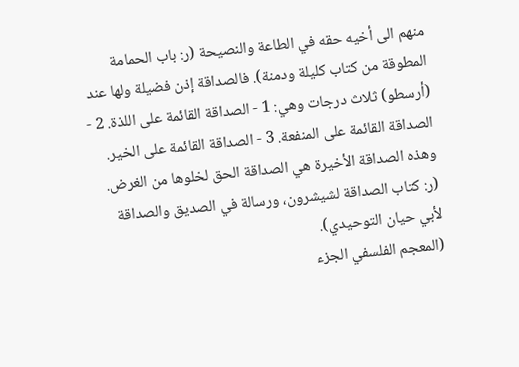منهم الى أخيه حقه في الطاعة والنصيحة (ر: باب الحمامة المطوقة من كتاب كليلة ودمنة). فالصداقة إذن فضيلة ولها عند (أرسطو) ثلاث درجات وهي: 1 - الصداقة القائمة على اللذة. 2 - الصداقة القائمة على المنفعة. 3 - الصداقة القائمة على الخير. وهذه الصداقة الأخيرة هي الصداقة الحق لخلوها من الغرض. (ر: كتاب الصداقة لشيشرون، ورسالة في الصديق والصداقة لأبي حيان التوحيدي).
(المعجم الفلسفي الجزء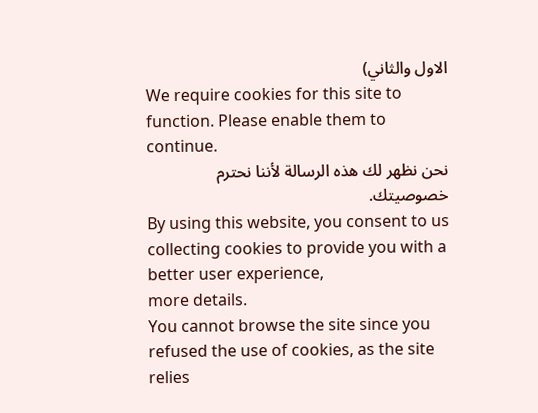الاول والثاني)
We require cookies for this site to function. Please enable them to continue.
نحن نظهر لك هذه الرسالة لأننا نحترم خصوصيتك.
By using this website, you consent to us collecting cookies to provide you with a better user experience,
more details.
You cannot browse the site since you refused the use of cookies, as the site relies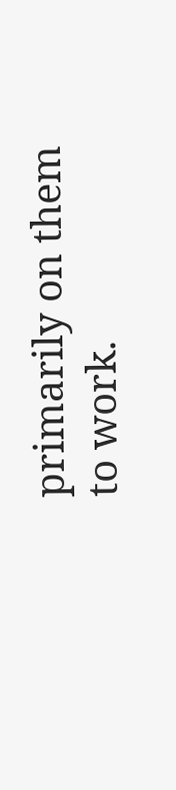primarily on them to work.